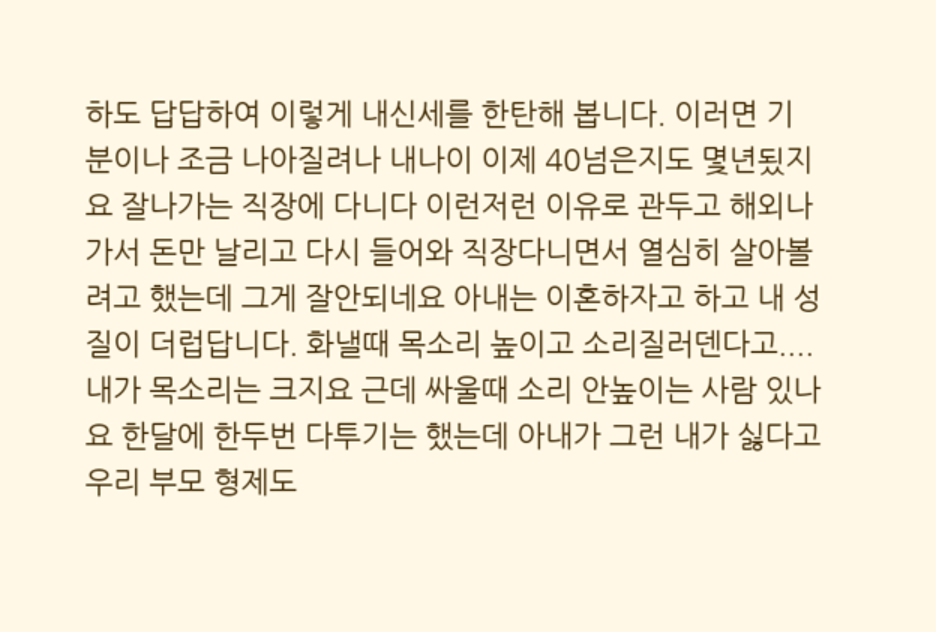하도 답답하여 이렇게 내신세를 한탄해 봅니다. 이러면 기분이나 조금 나아질려나 내나이 이제 40넘은지도 몇년됬지요 잘나가는 직장에 다니다 이런저런 이유로 관두고 해외나가서 돈만 날리고 다시 들어와 직장다니면서 열심히 살아볼려고 했는데 그게 잘안되네요 아내는 이혼하자고 하고 내 성질이 더럽답니다. 화낼때 목소리 높이고 소리질러덴다고.... 내가 목소리는 크지요 근데 싸울때 소리 안높이는 사람 있나요 한달에 한두번 다투기는 했는데 아내가 그런 내가 싫다고 우리 부모 형제도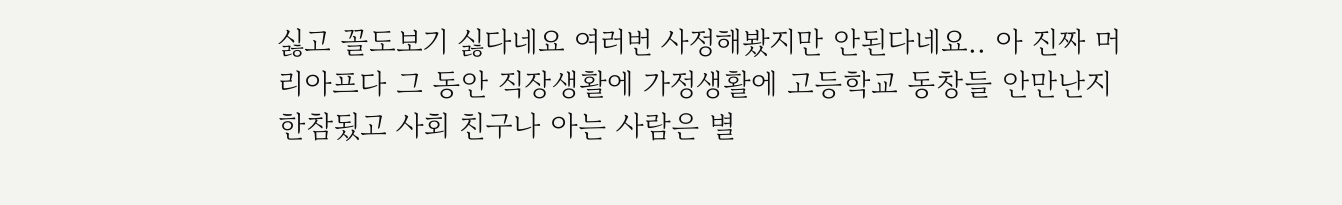싫고 꼴도보기 싫다네요 여러번 사정해봤지만 안된다네요.. 아 진짜 머리아프다 그 동안 직장생활에 가정생활에 고등학교 동창들 안만난지 한참됬고 사회 친구나 아는 사람은 별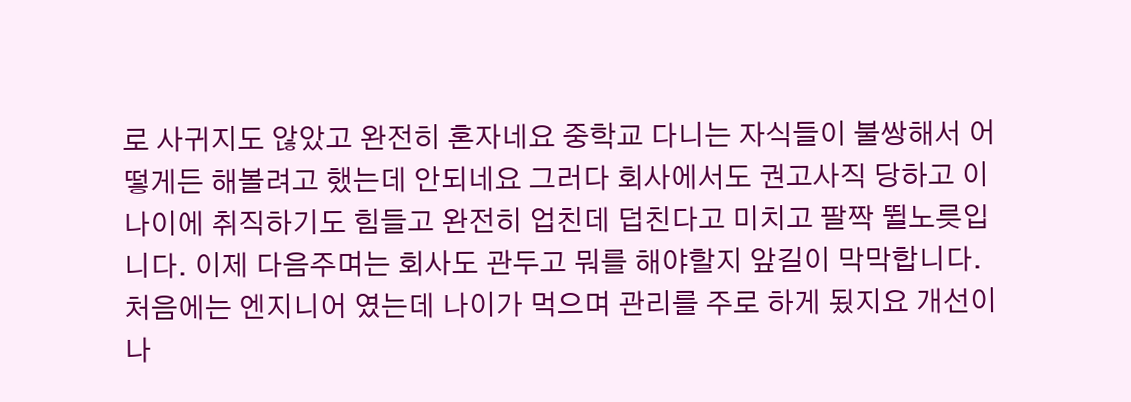로 사귀지도 않았고 완전히 혼자네요 중학교 다니는 자식들이 불쌍해서 어떻게든 해볼려고 했는데 안되네요 그러다 회사에서도 권고사직 당하고 이나이에 취직하기도 힘들고 완전히 업친데 덥친다고 미치고 팔짝 뛸노릇입니다. 이제 다음주며는 회사도 관두고 뭐를 해야할지 앞길이 막막합니다. 처음에는 엔지니어 였는데 나이가 먹으며 관리를 주로 하게 됬지요 개선이나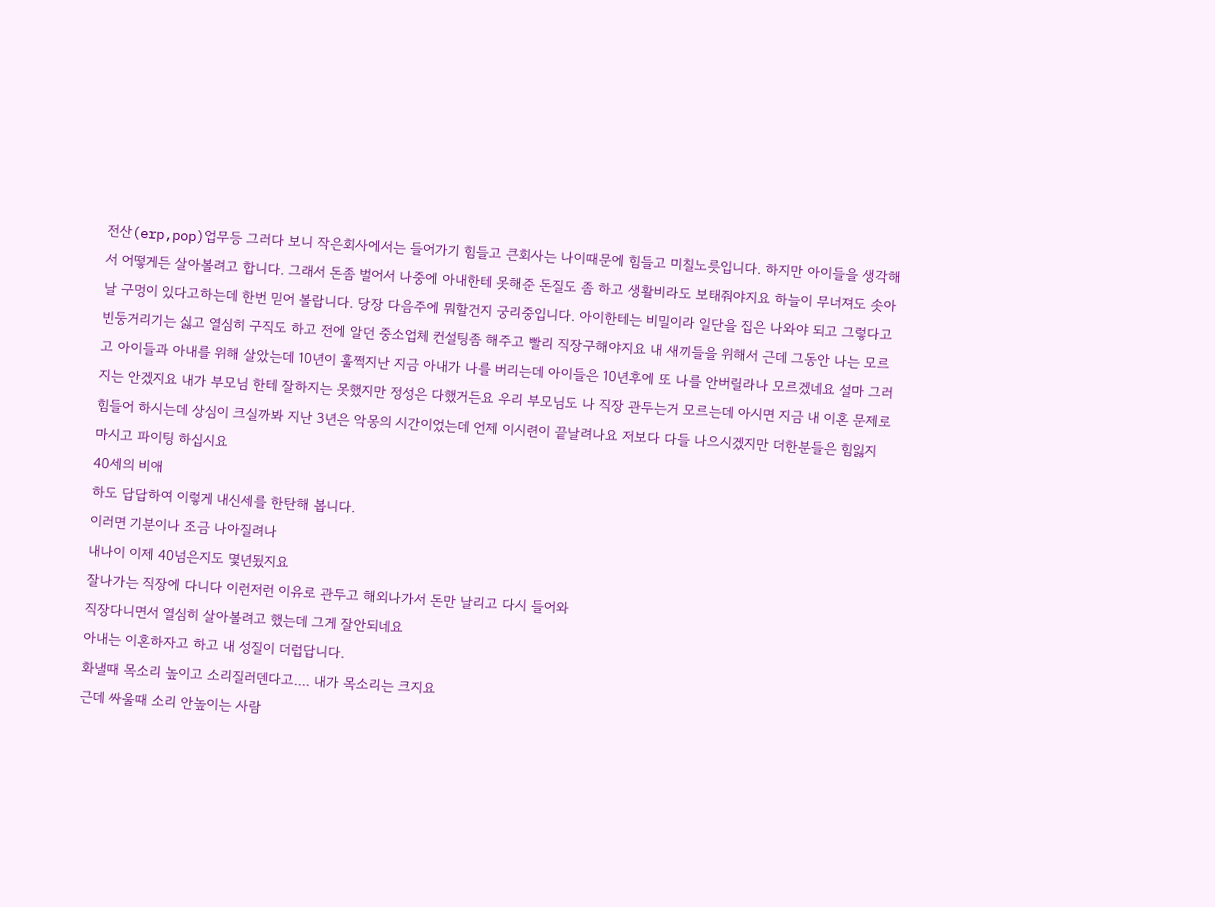전산(erp,pop)업무등 그러다 보니 작은회사에서는 들어가기 힘들고 큰회사는 나이때문에 힘들고 미칠노릇입니다. 하지만 아이들을 생각해서 어떻게든 살아볼려고 합니다. 그래서 돈좀 벌어서 나중에 아내한테 못해준 돈질도 좀 하고 생활비라도 보태줘야지요 하늘이 무너져도 솟아날 구멍이 있다고하는데 한번 믿어 볼랍니다. 당장 다음주에 뭐할건지 궁리중입니다. 아이한테는 비밀이라 일단을 집은 나와야 되고 그렇다고 빈둥거리기는 싫고 열심히 구직도 하고 전에 알던 중소업체 컨설팅좀 해주고 빨리 직장구해야지요 내 새끼들을 위해서 근데 그동안 나는 모르고 아이들과 아내를 위해 살았는데 10년이 훌쩍지난 지금 아내가 나를 버리는데 아이들은 10년후에 또 나를 안버릴라나 모르겠네요 설마 그러지는 안겠지요 내가 부모님 한테 잘하지는 못했지만 정성은 다했거든요 우리 부모님도 나 직장 관두는거 모르는데 아시면 지금 내 이혼 문제로 힘들어 하시는데 상심이 크실까봐 지난 3년은 악몽의 시간이었는데 언제 이시련이 끝날려나요 저보다 다들 나으시겠지만 더한분들은 힘잃지 마시고 파이팅 하십시요
40세의 비애
하도 답답하여 이렇게 내신세를 한탄해 봅니다.
이러면 기분이나 조금 나아질려나
내나이 이제 40넘은지도 몇년됬지요
잘나가는 직장에 다니다 이런저런 이유로 관두고 해외나가서 돈만 날리고 다시 들어와
직장다니면서 열심히 살아볼려고 했는데 그게 잘안되네요
아내는 이혼하자고 하고 내 성질이 더럽답니다.
화낼때 목소리 높이고 소리질러덴다고.... 내가 목소리는 크지요
근데 싸울때 소리 안높이는 사람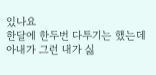있나요
한달에 한두번 다투기는 했는데 아내가 그런 내가 싫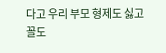다고 우리 부모 형제도 싫고 꼴도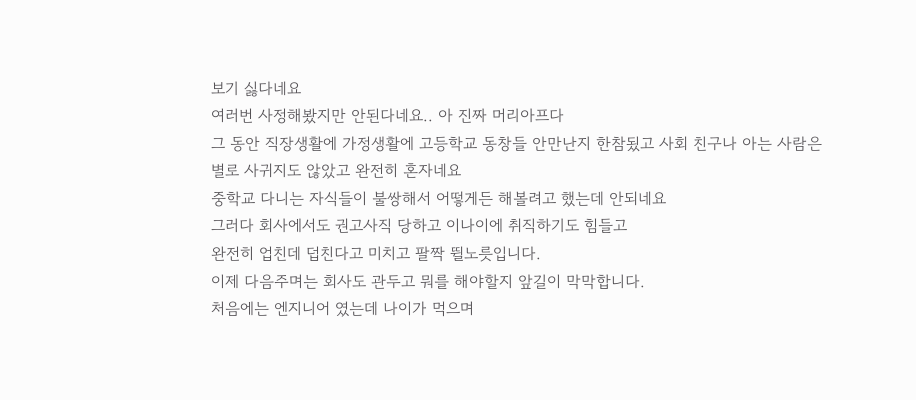보기 싫다네요
여러번 사정해봤지만 안된다네요.. 아 진짜 머리아프다
그 동안 직장생활에 가정생활에 고등학교 동창들 안만난지 한참됬고 사회 친구나 아는 사람은
별로 사귀지도 않았고 완전히 혼자네요
중학교 다니는 자식들이 불쌍해서 어떻게든 해볼려고 했는데 안되네요
그러다 회사에서도 권고사직 당하고 이나이에 취직하기도 힘들고
완전히 업친데 덥친다고 미치고 팔짝 뛸노릇입니다.
이제 다음주며는 회사도 관두고 뭐를 해야할지 앞길이 막막합니다.
처음에는 엔지니어 였는데 나이가 먹으며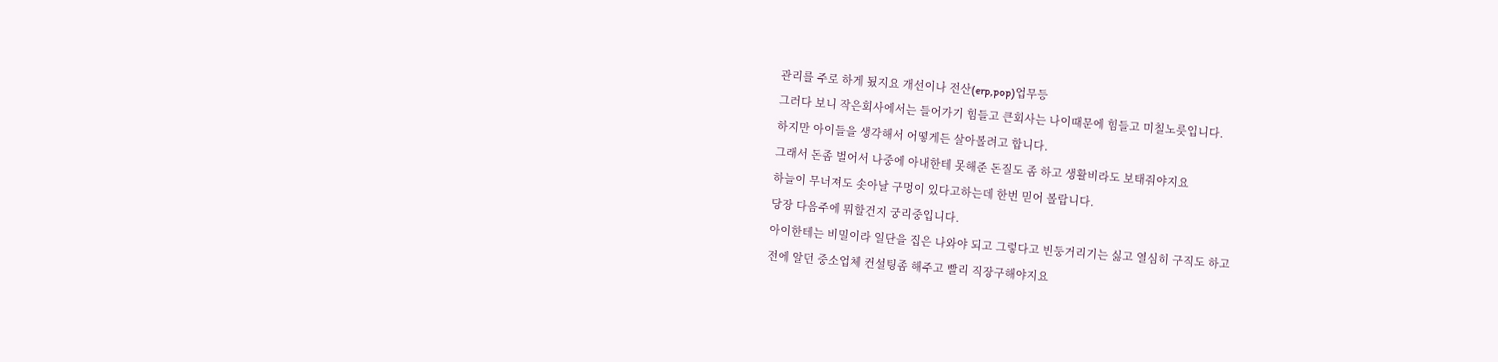관리를 주로 하게 됬지요 개선이나 전산(erp,pop)업무등
그러다 보니 작은회사에서는 들어가기 힘들고 큰회사는 나이때문에 힘들고 미칠노릇입니다.
하지만 아이들을 생각해서 어떻게든 살아볼려고 합니다.
그래서 돈좀 벌어서 나중에 아내한테 못해준 돈질도 좀 하고 생활비라도 보태줘야지요
하늘이 무너져도 솟아날 구멍이 있다고하는데 한번 믿어 볼랍니다.
당장 다음주에 뭐할건지 궁리중입니다.
아이한테는 비밀이라 일단을 집은 나와야 되고 그렇다고 빈둥거리기는 싫고 열심히 구직도 하고
전에 알던 중소업체 컨설팅좀 해주고 빨리 직장구해야지요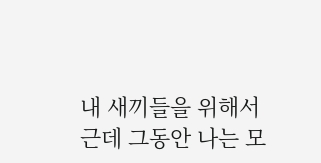내 새끼들을 위해서
근데 그동안 나는 모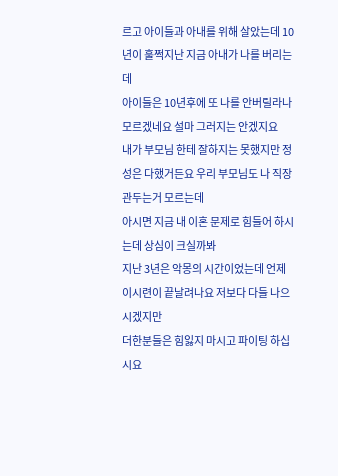르고 아이들과 아내를 위해 살았는데 10년이 훌쩍지난 지금 아내가 나를 버리는데
아이들은 10년후에 또 나를 안버릴라나 모르겠네요 설마 그러지는 안겠지요
내가 부모님 한테 잘하지는 못했지만 정성은 다했거든요 우리 부모님도 나 직장 관두는거 모르는데
아시면 지금 내 이혼 문제로 힘들어 하시는데 상심이 크실까봐
지난 3년은 악몽의 시간이었는데 언제 이시련이 끝날려나요 저보다 다들 나으시겠지만
더한분들은 힘잃지 마시고 파이팅 하십시요